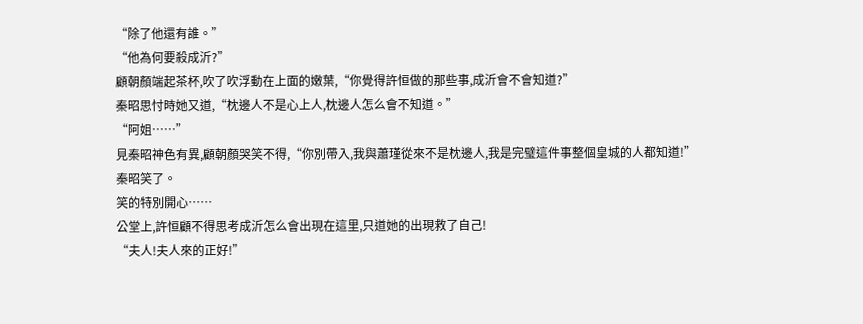“除了他還有誰。”
“他為何要殺成沂?”
顧朝顏端起茶杯,吹了吹浮動在上面的嫩葉,“你覺得許恒做的那些事,成沂會不會知道?”
秦昭思忖時她又道,“枕邊人不是心上人,枕邊人怎么會不知道。”
“阿姐……”
見秦昭神色有異,顧朝顏哭笑不得,“你別帶入,我與蕭瑾從來不是枕邊人,我是完璧這件事整個皇城的人都知道!”
秦昭笑了。
笑的特別開心……
公堂上,許恒顧不得思考成沂怎么會出現在這里,只道她的出現救了自己!
“夫人!夫人來的正好!”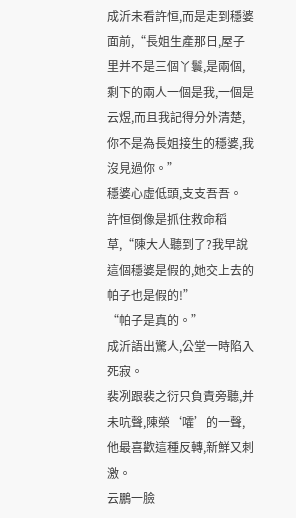成沂未看許恒,而是走到穩婆面前,“長姐生產那日,屋子里并不是三個丫鬟,是兩個,剩下的兩人一個是我,一個是云煜,而且我記得分外清楚,你不是為長姐接生的穩婆,我沒見過你。”
穩婆心虛低頭,支支吾吾。
許恒倒像是抓住救命稻草,“陳大人聽到了?我早說這個穩婆是假的,她交上去的帕子也是假的!”
“帕子是真的。”
成沂語出驚人,公堂一時陷入死寂。
裴冽跟裴之衍只負責旁聽,并未吭聲,陳榮‘嚯’的一聲,他最喜歡這種反轉,新鮮又刺激。
云鵬一臉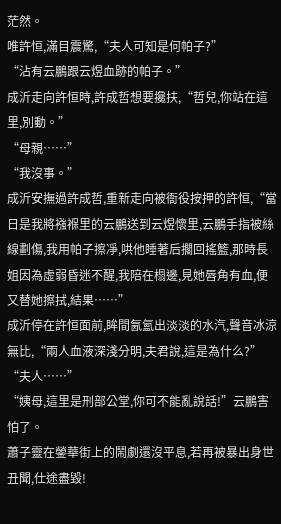茫然。
唯許恒,滿目震驚,“夫人可知是何帕子?”
“沾有云鵬跟云煜血跡的帕子。”
成沂走向許恒時,許成哲想要攙扶,“哲兒,你站在這里,別動。”
“母親……”
“我沒事。”
成沂安撫過許成哲,重新走向被衙役按押的許恒,“當日是我將襁褓里的云鵬送到云煜懷里,云鵬手指被絲線劃傷,我用帕子擦凈,哄他睡著后擱回搖籃,那時長姐因為虛弱昏迷不醒,我陪在榻邊,見她唇角有血,便又替她擦拭,結果……”
成沂停在許恒面前,眸間氤氳出淡淡的水汽,聲音冰涼無比,“兩人血液深淺分明,夫君說,這是為什么?”
“夫人……”
“姨母,這里是刑部公堂,你可不能亂說話!”云鵬害怕了。
蕭子靈在鎣華街上的鬧劇還沒平息,若再被暴出身世丑聞,仕途盡毀!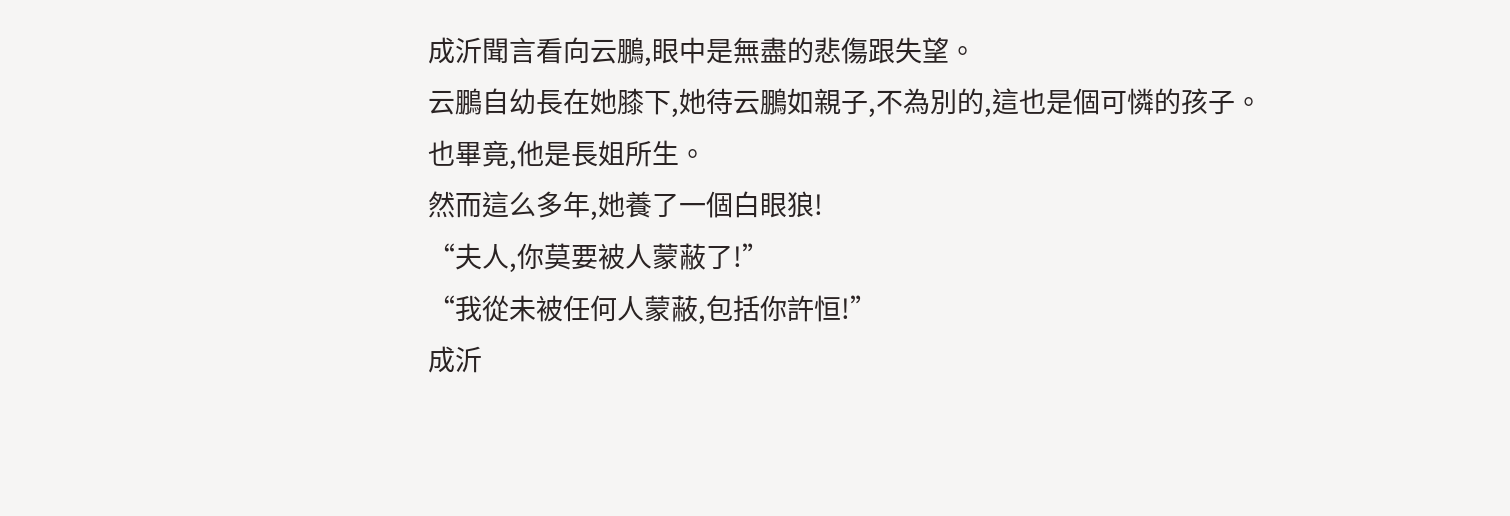成沂聞言看向云鵬,眼中是無盡的悲傷跟失望。
云鵬自幼長在她膝下,她待云鵬如親子,不為別的,這也是個可憐的孩子。
也畢竟,他是長姐所生。
然而這么多年,她養了一個白眼狼!
“夫人,你莫要被人蒙蔽了!”
“我從未被任何人蒙蔽,包括你許恒!”
成沂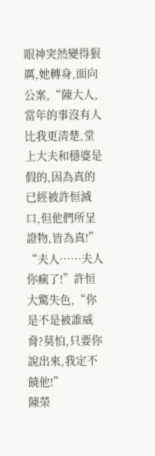眼神突然變得狠厲,她轉身,面向公案,“陳大人,當年的事沒有人比我更清楚,堂上大夫和穩婆是假的,因為真的已經被許恒滅口,但他們所呈證物,皆為真!”
“夫人……夫人你瘋了!”許恒大驚失色,“你是不是被誰威脅?莫怕,只要你說出來,我定不饒他!”
陳榮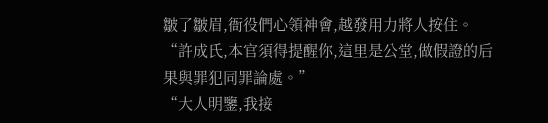皺了皺眉,衙役們心領神會,越發用力將人按住。
“許成氏,本官須得提醒你,這里是公堂,做假證的后果與罪犯同罪論處。”
“大人明鑒,我接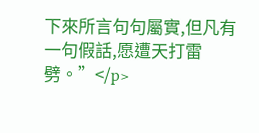下來所言句句屬實,但凡有一句假話,愿遭天打雷劈。”</p>